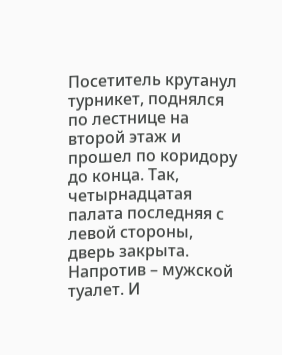Посетитель крутанул турникет, поднялся по лестнице на второй этаж и прошел по коридору до конца. Так, четырнадцатая палата последняя с левой стороны, дверь закрыта. Напротив – мужской туалет. И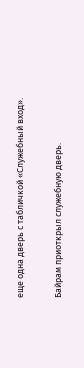еще одна дверь с табличкой «Служебный вход».

Байрам приоткрыл служебную дверь.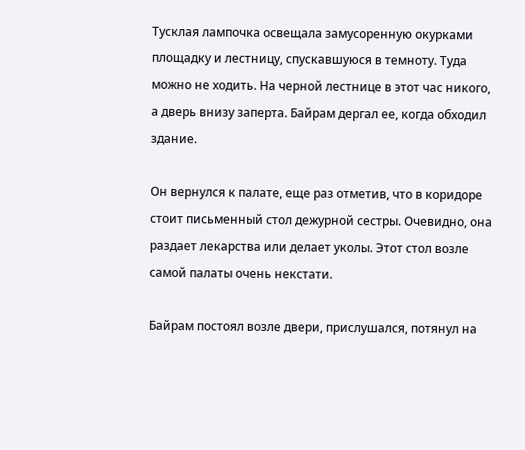Тусклая лампочка освещала замусоренную окурками площадку и лестницу, спускавшуюся в темноту. Туда можно не ходить. На черной лестнице в этот час никого, а дверь внизу заперта. Байрам дергал ее, когда обходил здание.

Он вернулся к палате, еще раз отметив, что в коридоре стоит письменный стол дежурной сестры. Очевидно, она раздает лекарства или делает уколы. Этот стол возле самой палаты очень некстати.

Байрам постоял возле двери, прислушался, потянул на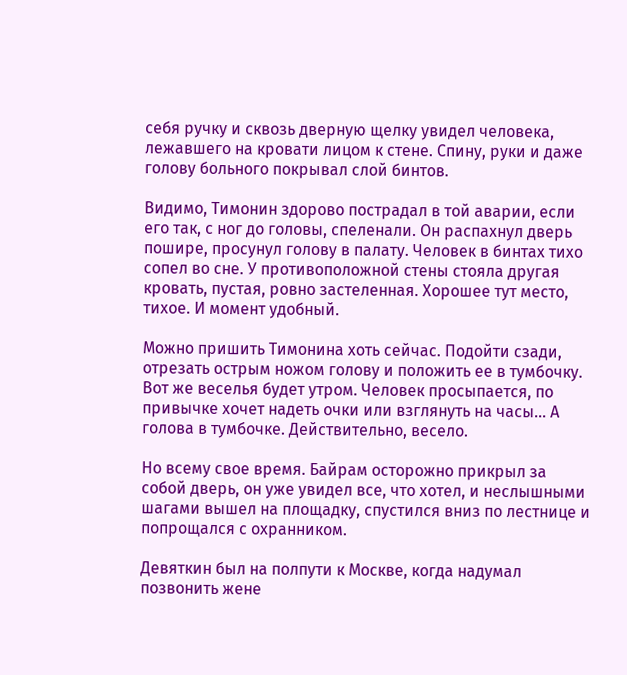себя ручку и сквозь дверную щелку увидел человека, лежавшего на кровати лицом к стене. Спину, руки и даже голову больного покрывал слой бинтов.

Видимо, Тимонин здорово пострадал в той аварии, если его так, с ног до головы, спеленали. Он распахнул дверь пошире, просунул голову в палату. Человек в бинтах тихо сопел во сне. У противоположной стены стояла другая кровать, пустая, ровно застеленная. Хорошее тут место, тихое. И момент удобный.

Можно пришить Тимонина хоть сейчас. Подойти сзади, отрезать острым ножом голову и положить ее в тумбочку. Вот же веселья будет утром. Человек просыпается, по привычке хочет надеть очки или взглянуть на часы… А голова в тумбочке. Действительно, весело.

Но всему свое время. Байрам осторожно прикрыл за собой дверь, он уже увидел все, что хотел, и неслышными шагами вышел на площадку, спустился вниз по лестнице и попрощался с охранником.

Девяткин был на полпути к Москве, когда надумал позвонить жене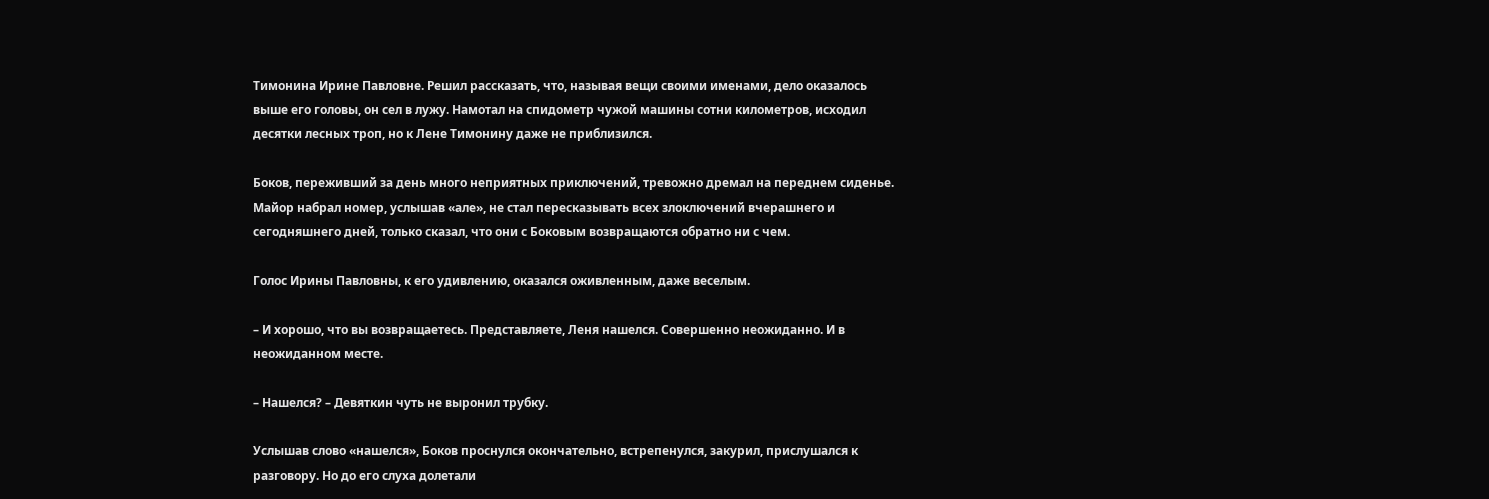Тимонина Ирине Павловне. Решил рассказать, что, называя вещи своими именами, дело оказалось выше его головы, он сел в лужу. Намотал на спидометр чужой машины сотни километров, исходил десятки лесных троп, но к Лене Тимонину даже не приблизился.

Боков, переживший за день много неприятных приключений, тревожно дремал на переднем сиденье. Майор набрал номер, услышав «але», не стал пересказывать всех злоключений вчерашнего и сегодняшнего дней, только сказал, что они с Боковым возвращаются обратно ни с чем.

Голос Ирины Павловны, к его удивлению, оказался оживленным, даже веселым.

– И хорошо, что вы возвращаетесь. Представляете, Леня нашелся. Совершенно неожиданно. И в неожиданном месте.

– Нашелся? – Девяткин чуть не выронил трубку.

Услышав слово «нашелся», Боков проснулся окончательно, встрепенулся, закурил, прислушался к разговору. Но до его слуха долетали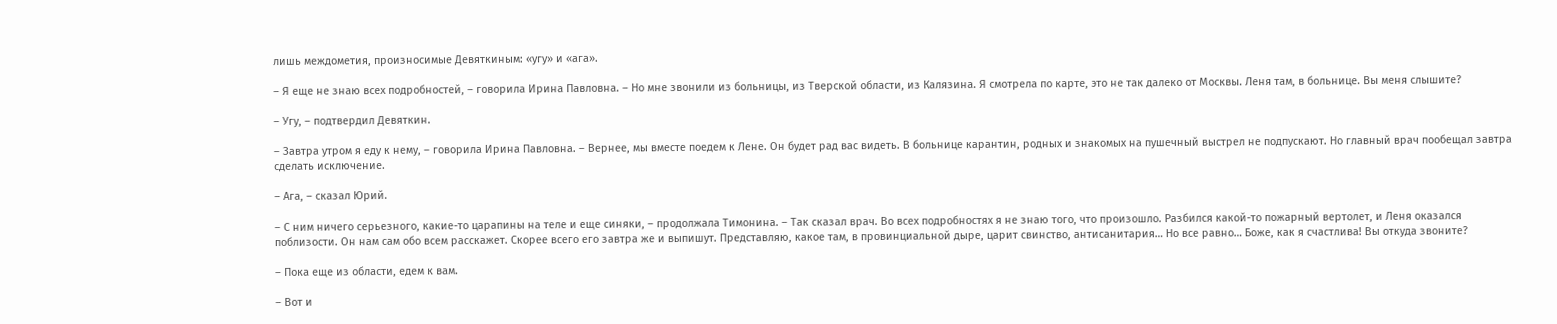лишь междометия, произносимые Девяткиным: «угу» и «ага».

– Я еще не знаю всех подробностей, – говорила Ирина Павловна. – Но мне звонили из больницы, из Тверской области, из Калязина. Я смотрела по карте, это не так далеко от Москвы. Леня там, в больнице. Вы меня слышите?

– Угу, – подтвердил Девяткин.

– Завтра утром я еду к нему, – говорила Ирина Павловна. – Вернее, мы вместе поедем к Лене. Он будет рад вас видеть. В больнице карантин, родных и знакомых на пушечный выстрел не подпускают. Но главный врач пообещал завтра сделать исключение.

– Ага, – сказал Юрий.

– С ним ничего серьезного, какие-то царапины на теле и еще синяки, – продолжала Тимонина. – Так сказал врач. Во всех подробностях я не знаю того, что произошло. Разбился какой-то пожарный вертолет, и Леня оказался поблизости. Он нам сам обо всем расскажет. Скорее всего его завтра же и выпишут. Представляю, какое там, в провинциальной дыре, царит свинство, антисанитария… Но все равно… Боже, как я счастлива! Вы откуда звоните?

– Пока еще из области, едем к вам.

– Вот и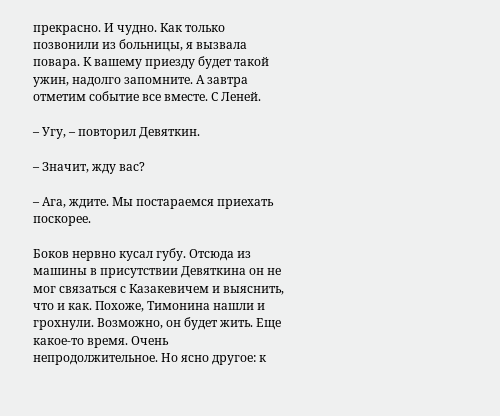прекрасно. И чудно. Как только позвонили из больницы, я вызвала повара. К вашему приезду будет такой ужин, надолго запомните. А завтра отметим событие все вместе. С Леней.

– Угу, – повторил Девяткин.

– Значит, жду вас?

– Ага, ждите. Мы постараемся приехать поскорее.

Боков нервно кусал губу. Отсюда из машины в присутствии Девяткина он не мог связаться с Казакевичем и выяснить, что и как. Похоже, Тимонина нашли и грохнули. Возможно, он будет жить. Еще какое-то время. Очень непродолжительное. Но ясно другое: к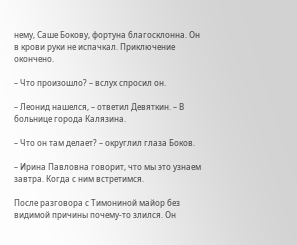нему, Саше Бокову, фортуна благосклонна. Он в крови руки не испачкал. Приключение окончено.

– Что произошло? – вслух спросил он.

– Леонид нашелся, – ответил Девяткин. – В больнице города Калязина.

– Что он там делает? – округлил глаза Боков.

– Ирина Павловна говорит, что мы это узнаем завтра. Когда с ним встретимся.

После разговора с Тимониной майор без видимой причины почему-то злился. Он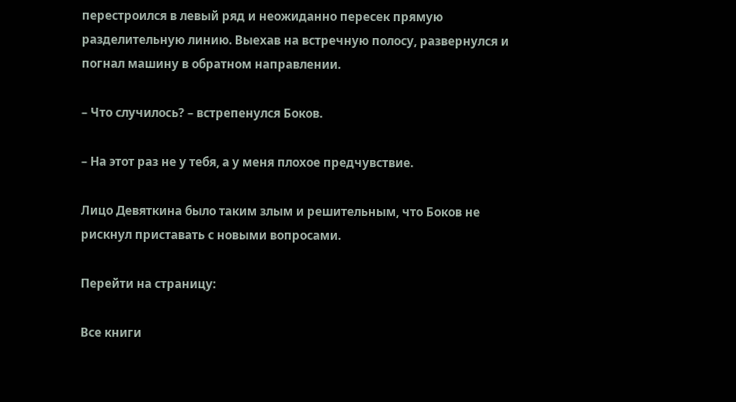перестроился в левый ряд и неожиданно пересек прямую разделительную линию. Выехав на встречную полосу, развернулся и погнал машину в обратном направлении.

– Что случилось? – встрепенулся Боков.

– На этот раз не у тебя, а у меня плохое предчувствие.

Лицо Девяткина было таким злым и решительным, что Боков не рискнул приставать с новыми вопросами.

Перейти на страницу:

Все книги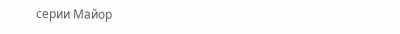серии Майор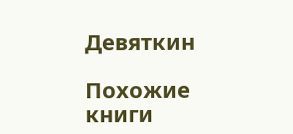Девяткин

Похожие книги